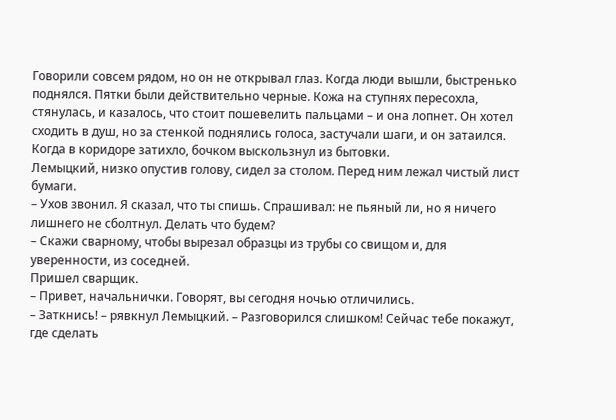Говорили совсем рядом, но он не открывал глаз. Когда люди вышли, быстренько поднялся. Пятки были действительно черные. Кожа на ступнях пересохла, стянулась, и казалось, что стоит пошевелить пальцами – и она лопнет. Он хотел сходить в душ, но за стенкой поднялись голоса, застучали шаги, и он затаился. Когда в коридоре затихло, бочком выскользнул из бытовки.
Лемыцкий, низко опустив голову, сидел за столом. Перед ним лежал чистый лист бумаги.
– Ухов звонил. Я сказал, что ты спишь. Спрашивал: не пьяный ли, но я ничего лишнего не сболтнул. Делать что будем?
– Скажи сварному, чтобы вырезал образцы из трубы со свищом и, для уверенности, из соседней.
Пришел сварщик.
– Привет, начальнички. Говорят, вы сегодня ночью отличились.
– Заткнись! – рявкнул Лемыцкий. – Разговорился слишком! Сейчас тебе покажут, где сделать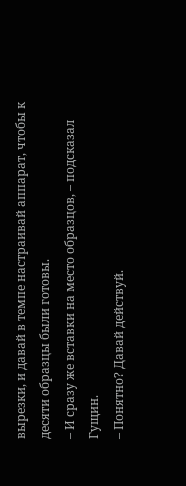вырезки, и давай в темпе настраивай аппарат, чтобы к десяти образцы были готовы.
– И сразу же вставки на место образцов, – подсказал Гущин.
– Понятно? Давай действуй.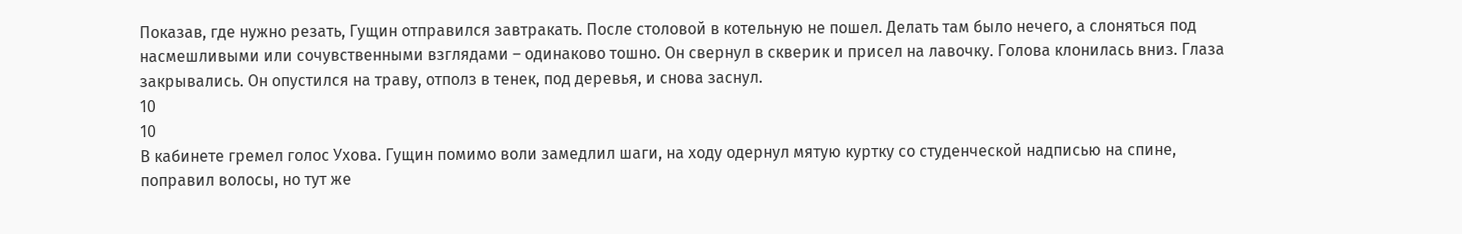Показав, где нужно резать, Гущин отправился завтракать. После столовой в котельную не пошел. Делать там было нечего, а слоняться под насмешливыми или сочувственными взглядами – одинаково тошно. Он свернул в скверик и присел на лавочку. Голова клонилась вниз. Глаза закрывались. Он опустился на траву, отполз в тенек, под деревья, и снова заснул.
10
10
В кабинете гремел голос Ухова. Гущин помимо воли замедлил шаги, на ходу одернул мятую куртку со студенческой надписью на спине, поправил волосы, но тут же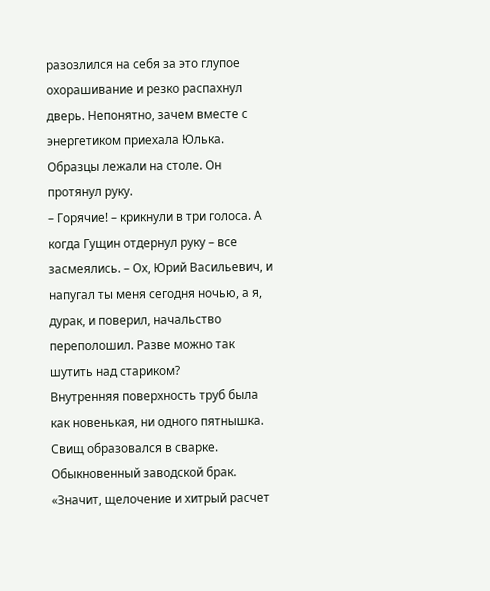разозлился на себя за это глупое охорашивание и резко распахнул дверь. Непонятно, зачем вместе с энергетиком приехала Юлька. Образцы лежали на столе. Он протянул руку.
– Горячие! – крикнули в три голоса. А когда Гущин отдернул руку – все засмеялись. – Ох, Юрий Васильевич, и напугал ты меня сегодня ночью, а я, дурак, и поверил, начальство переполошил. Разве можно так шутить над стариком?
Внутренняя поверхность труб была как новенькая, ни одного пятнышка.
Свищ образовался в сварке. Обыкновенный заводской брак.
«Значит, щелочение и хитрый расчет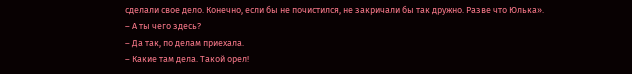сделали свое дело. Конечно, если бы не почистился, не закричали бы так дружно. Разве что Юлька».
– А ты чего здесь?
– Да так, по делам приехала.
– Какие там дела. Такой орел!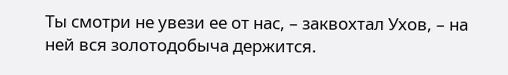Ты смотри не увези ее от нас, – заквохтал Ухов, – на ней вся золотодобыча держится.